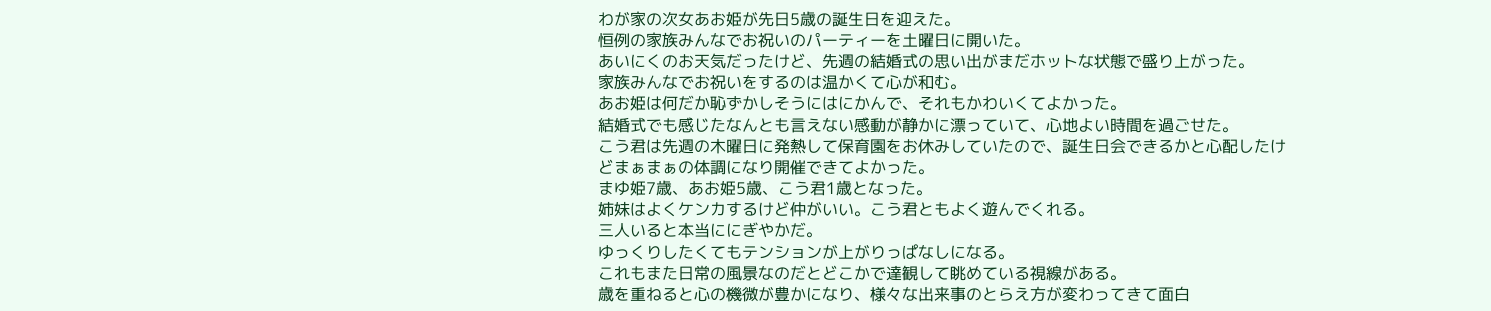わが家の次女あお姫が先日5歳の誕生日を迎えた。
恒例の家族みんなでお祝いのパーティーを土曜日に開いた。
あいにくのお天気だったけど、先週の結婚式の思い出がまだホットな状態で盛り上がった。
家族みんなでお祝いをするのは温かくて心が和む。
あお姫は何だか恥ずかしそうにはにかんで、それもかわいくてよかった。
結婚式でも感じたなんとも言えない感動が静かに漂っていて、心地よい時間を過ごせた。
こう君は先週の木曜日に発熱して保育園をお休みしていたので、誕生日会できるかと心配したけどまぁまぁの体調になり開催できてよかった。
まゆ姫7歳、あお姫5歳、こう君1歳となった。
姉妹はよくケンカするけど仲がいい。こう君ともよく遊んでくれる。
三人いると本当ににぎやかだ。
ゆっくりしたくてもテンションが上がりっぱなしになる。
これもまた日常の風景なのだとどこかで達観して眺めている視線がある。
歳を重ねると心の機微が豊かになり、様々な出来事のとらえ方が変わってきて面白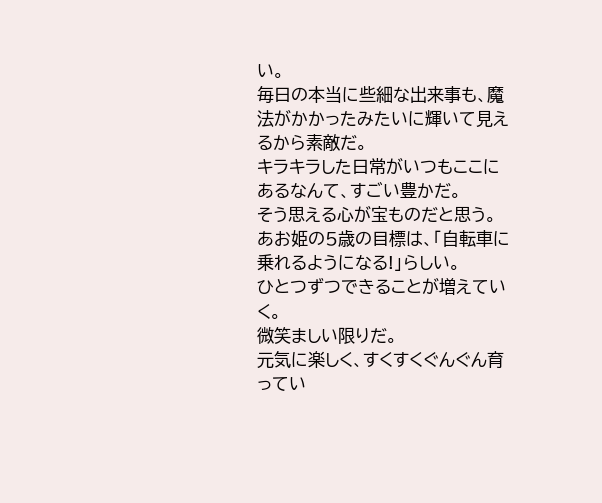い。
毎日の本当に些細な出来事も、魔法がかかったみたいに輝いて見えるから素敵だ。
キラキラした日常がいつもここにあるなんて、すごい豊かだ。
そう思える心が宝ものだと思う。
あお姫の5歳の目標は、「自転車に乗れるようになる!」らしい。
ひとつずつできることが増えていく。
微笑ましい限りだ。
元気に楽しく、すくすくぐんぐん育ってい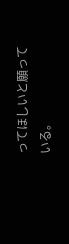ってほしいと願っている。